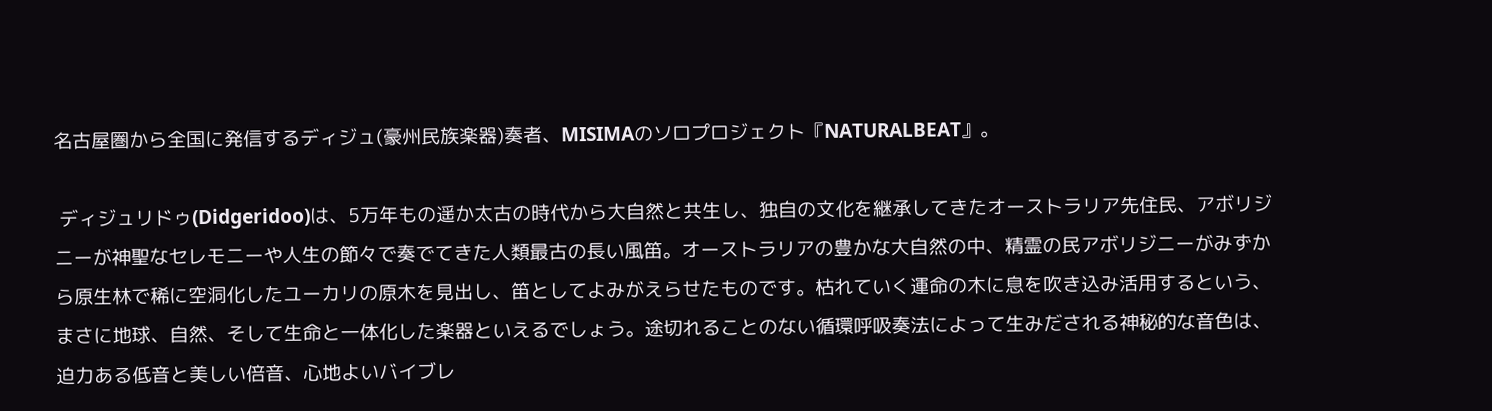名古屋圏から全国に発信するディジュ(豪州民族楽器)奏者、MISIMAのソロプロジェクト『NATURALBEAT』。

 ディジュリドゥ(Didgeridoo)は、5万年もの遥か太古の時代から大自然と共生し、独自の文化を継承してきたオーストラリア先住民、アボリジニーが神聖なセレモニーや人生の節々で奏でてきた人類最古の長い風笛。オーストラリアの豊かな大自然の中、精霊の民アボリジニーがみずから原生林で稀に空洞化したユーカリの原木を見出し、笛としてよみがえらせたものです。枯れていく運命の木に息を吹き込み活用するという、まさに地球、自然、そして生命と一体化した楽器といえるでしょう。途切れることのない循環呼吸奏法によって生みだされる神秘的な音色は、迫力ある低音と美しい倍音、心地よいバイブレ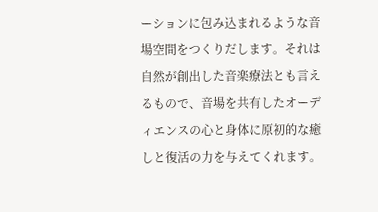ーションに包み込まれるような音場空間をつくりだします。それは自然が創出した音楽療法とも言えるもので、音場を共有したオーディエンスの心と身体に原初的な癒しと復活の力を与えてくれます。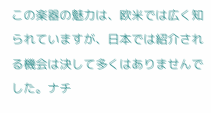この楽器の魅力は、欧米では広く知られていますが、日本では紹介される機会は決して多くはありませんでした。ナチ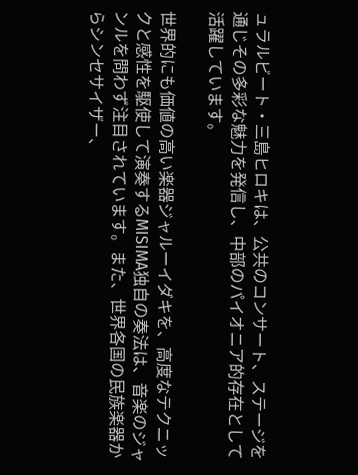ュラルビート・三島ヒロキは、公共のコンサート、ステージを通じその多彩な魅力を発信し、中部のパイオニア的存在として活躍しています。

世界的にも価値の高い楽器ジャルーイダキを、高度なテクニックと感性を駆使して演奏するMISIMA独自の奏法は、音楽のジャンルを問わず注目されています。また、世界各国の民族楽器からシンセサイザー、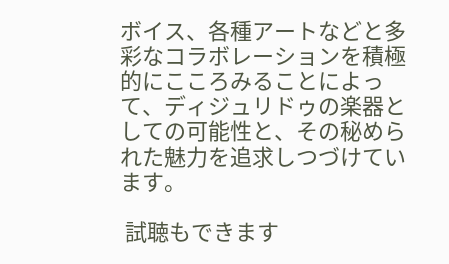ボイス、各種アートなどと多彩なコラボレーションを積極的にこころみることによって、ディジュリドゥの楽器としての可能性と、その秘められた魅力を追求しつづけています。

 試聴もできます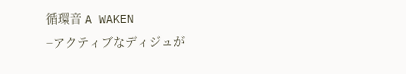循環音 A WAKEN
−アクティブなディジュが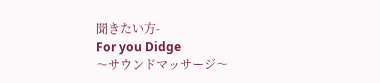聞きたい方-
For you Didge
〜サウンドマッサージ〜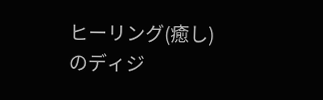ヒーリング(癒し)のディジ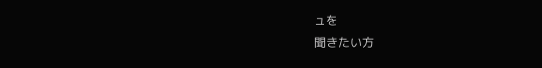ュを
聞きたい方